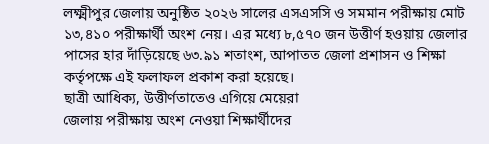লক্ষ্মীপুর জেলায় অনুষ্ঠিত ২০২৬ সালের এসএসসি ও সমমান পরীক্ষায় মোট ১৩,৪১০ পরীক্ষার্থী অংশ নেয়। এর মধ্যে ৮,৫৭০ জন উত্তীর্ণ হওয়ায় জেলার পাসের হার দাঁড়িয়েছে ৬৩.৯১ শতাংশ, আপাতত জেলা প্রশাসন ও শিক্ষা কর্তৃপক্ষে এই ফলাফল প্রকাশ করা হয়েছে।
ছাত্রী আধিক্য, উত্তীর্ণতাতেও এগিয়ে মেয়েরা
জেলায় পরীক্ষায় অংশ নেওয়া শিক্ষার্থীদের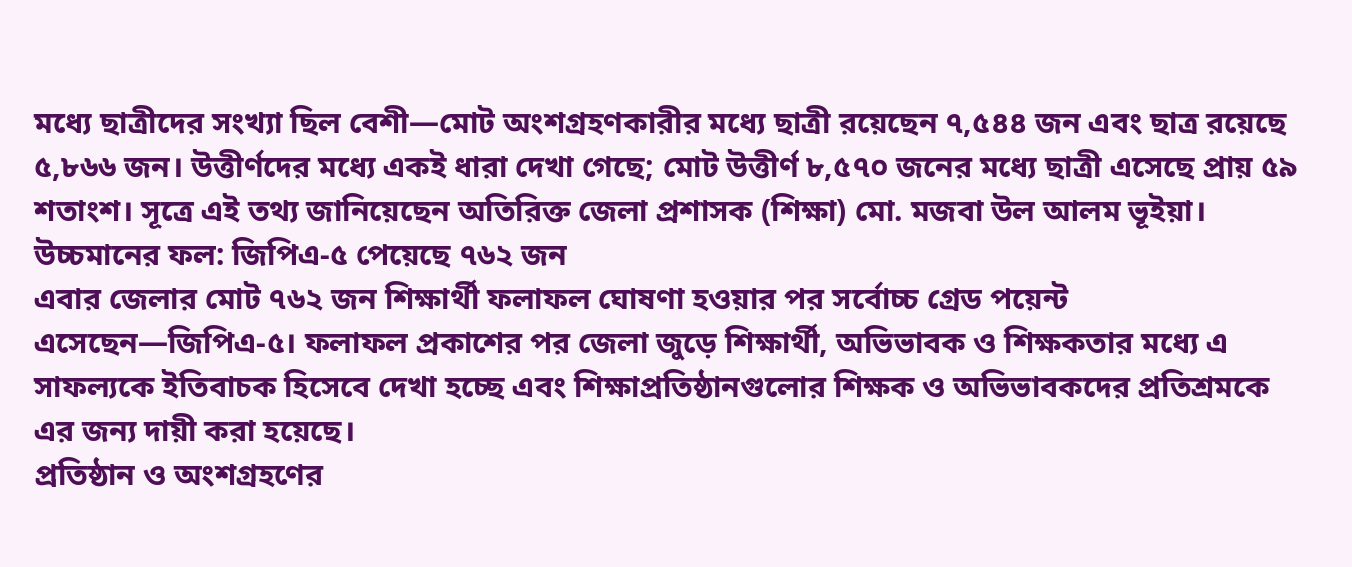মধ্যে ছাত্রীদের সংখ্যা ছিল বেশী—মোট অংশগ্রহণকারীর মধ্যে ছাত্রী রয়েছেন ৭,৫৪৪ জন এবং ছাত্র রয়েছে ৫,৮৬৬ জন। উত্তীর্ণদের মধ্যে একই ধারা দেখা গেছে; মোট উত্তীর্ণ ৮,৫৭০ জনের মধ্যে ছাত্রী এসেছে প্রায় ৫৯ শতাংশ। সূত্রে এই তথ্য জানিয়েছেন অতিরিক্ত জেলা প্রশাসক (শিক্ষা) মো. মজবা উল আলম ভূইয়া।
উচ্চমানের ফল: জিপিএ-৫ পেয়েছে ৭৬২ জন
এবার জেলার মোট ৭৬২ জন শিক্ষার্থী ফলাফল ঘোষণা হওয়ার পর সর্বোচ্চ গ্রেড পয়েন্ট এসেছেন—জিপিএ-৫। ফলাফল প্রকাশের পর জেলা জুড়ে শিক্ষার্থী, অভিভাবক ও শিক্ষকতার মধ্যে এ সাফল্যকে ইতিবাচক হিসেবে দেখা হচ্ছে এবং শিক্ষাপ্রতিষ্ঠানগুলোর শিক্ষক ও অভিভাবকদের প্রতিশ্রমকে এর জন্য দায়ী করা হয়েছে।
প্রতিষ্ঠান ও অংশগ্রহণের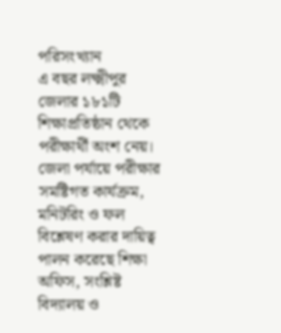পরিসংখ্যান
এ বছর লক্ষ্মীপুর জেলার ১৮১টি শিক্ষাপ্রতিষ্ঠান থেকে পরীক্ষার্থী অংশ নেয়। জেলা পর্যায়ে পরীক্ষার সমষ্টিগত কার্যক্রম, মনিটরিং ও ফল বিশ্লেষণ করার দায়িত্ব পালন করেছে শিক্ষা অফিস, সংশ্লিষ্ট বিদ্যালয় ও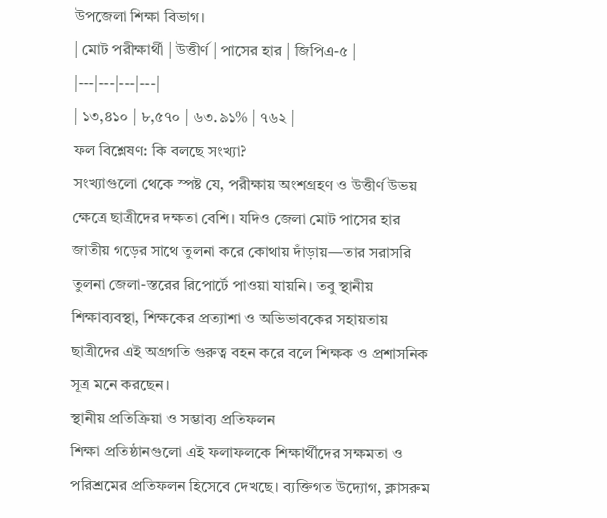উপজেলা শিক্ষা বিভাগ।
| মোট পরীক্ষার্থী | উত্তীর্ণ | পাসের হার | জিপিএ-৫ |
|---|---|---|---|
| ১৩,৪১০ | ৮,৫৭০ | ৬৩.৯১% | ৭৬২ |
ফল বিশ্লেষণ: কি বলছে সংখ্যা?
সংখ্যাগুলো থেকে স্পষ্ট যে, পরীক্ষায় অংশগ্রহণ ও উত্তীর্ণ উভয় ক্ষেত্রে ছাত্রীদের দক্ষতা বেশি। যদিও জেলা মোট পাসের হার জাতীয় গড়ের সাথে তুলনা করে কোথায় দাঁড়ায়—তার সরাসরি তুলনা জেলা-স্তরের রিপোর্টে পাওয়া যায়নি। তবু স্থানীয় শিক্ষাব্যবস্থা, শিক্ষকের প্রত্যাশা ও অভিভাবকের সহায়তায় ছাত্রীদের এই অগ্রগতি গুরুত্ব বহন করে বলে শিক্ষক ও প্রশাসনিক সূত্র মনে করছেন।
স্থানীয় প্রতিক্রিয়া ও সম্ভাব্য প্রতিফলন
শিক্ষা প্রতিষ্ঠানগুলো এই ফলাফলকে শিক্ষার্থীদের সক্ষমতা ও পরিশ্রমের প্রতিফলন হিসেবে দেখছে। ব্যক্তিগত উদ্যোগ, ক্লাসরুম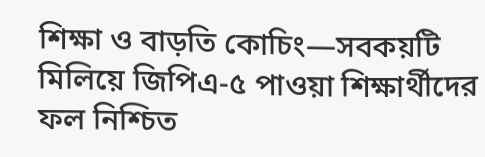শিক্ষা ও বাড়তি কোচিং—সবকয়টি মিলিয়ে জিপিএ-৫ পাওয়া শিক্ষার্থীদের ফল নিশ্চিত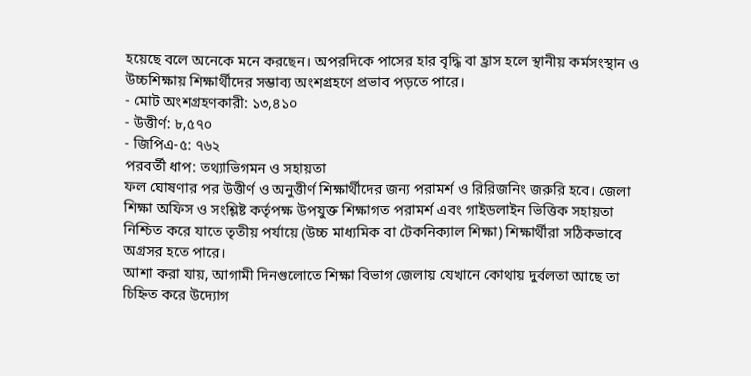হয়েছে বলে অনেকে মনে করছেন। অপরদিকে পাসের হার বৃদ্ধি বা হ্রাস হলে স্থানীয় কর্মসংস্থান ও উচ্চশিক্ষায় শিক্ষার্থীদের সম্ভাব্য অংশগ্রহণে প্রভাব পড়তে পারে।
- মোট অংশগ্রহণকারী: ১৩,৪১০
- উত্তীর্ণ: ৮,৫৭০
- জিপিএ-৫: ৭৬২
পরবর্তী ধাপ: তথ্যাভিগমন ও সহায়তা
ফল ঘোষণার পর উত্তীর্ণ ও অনুত্তীর্ণ শিক্ষার্থীদের জন্য পরামর্শ ও রিরিজনিং জরুরি হবে। জেলা শিক্ষা অফিস ও সংশ্লিষ্ট কর্তৃপক্ষ উপযুক্ত শিক্ষাগত পরামর্শ এবং গাইডলাইন ভিত্তিক সহায়তা নিশ্চিত করে যাতে তৃতীয় পর্যায়ে (উচ্চ মাধ্যমিক বা টেকনিক্যাল শিক্ষা) শিক্ষার্থীরা সঠিকভাবে অগ্রসর হতে পারে।
আশা করা যায়, আগামী দিনগুলোতে শিক্ষা বিভাগ জেলায় যেখানে কোথায় দুর্বলতা আছে তা চিহ্নিত করে উদ্যোগ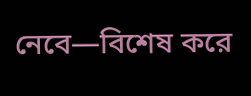নেবে—বিশেষ করে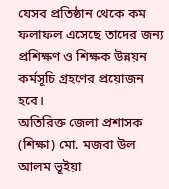যেসব প্রতিষ্ঠান থেকে কম ফলাফল এসেছে তাদের জন্য প্রশিক্ষণ ও শিক্ষক উন্নয়ন কর্মসূচি গ্রহণের প্রয়োজন হবে।
অতিরিক্ত জেলা প্রশাসক (শিক্ষা) মো. মজবা উল আলম ভূইয়া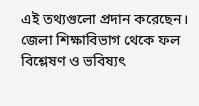এই তথ্যগুলো প্রদান করেছেন। জেলা শিক্ষাবিভাগ থেকে ফল বিশ্লেষণ ও ভবিষ্যৎ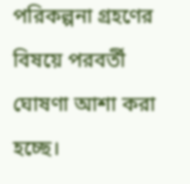পরিকল্পনা গ্রহণের বিষয়ে পরবর্তী ঘোষণা আশা করা হচ্ছে।